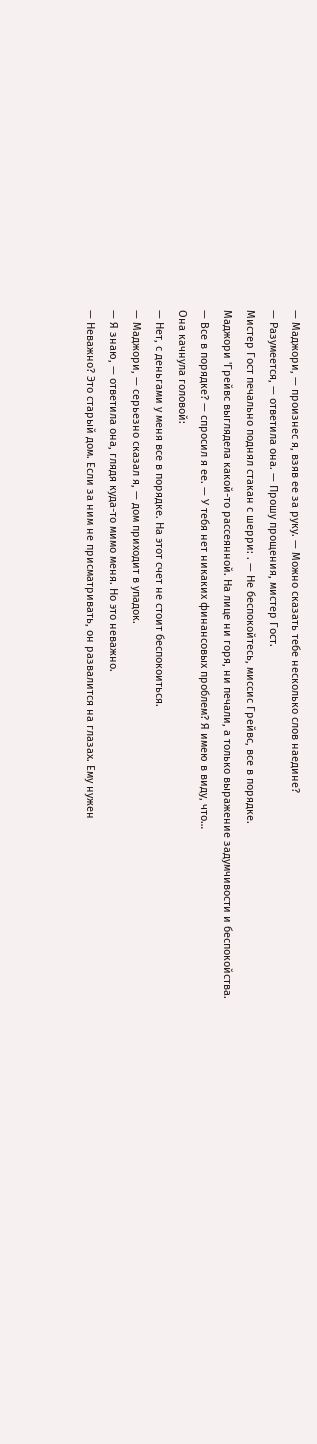— Маджори, — произнес я, взяв ее за руку. — Можно сказать тебе несколько слов наедине?
— Разумеется, — ответила она. — Прошу прощения, мистер Гост.
Мистер Гocт печально поднял стакан с шерри: . — Не беспокойтесь, миссис Грейвс, все в порядке.
Маджори 'Грейвс выглядела какой-то рассеянной. На лице ни горя, ни печали, а только выражение задумчивости и беспокойства.
— Все в порядке? — спросил я ее. — У тебя нет никаких финансовых проблем? Я имею в виду, что…
Она качнула головой:
— Нет, с деньгами у меня все в порядке. На этот счет не стоит беспокоиться.
— Маджори, — серьезно сказал я, — дом приходит в упадок.
— Я знаю, — ответила она, глядя куда-то мимо меня. Но это неважно.
— Неважно? Это старый дом. Если за ним не присматривать, он развалится на глазах. Ему нужен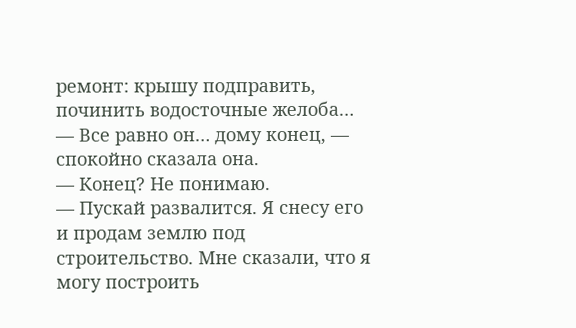ремонт: крышу подправить, починить водосточные желоба…
— Все равно он… дому конец, — спокойно сказала она.
— Конец? Не понимаю.
— Пускай развалится. Я снесу его и продам землю под строительство. Мне сказали, что я могу построить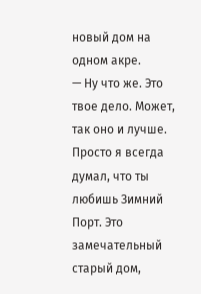новый дом на одном акре.
— Ну что же. Это твое дело. Может, так оно и лучше.
Просто я всегда думал, что ты любишь Зимний Порт. Это замечательный старый дом,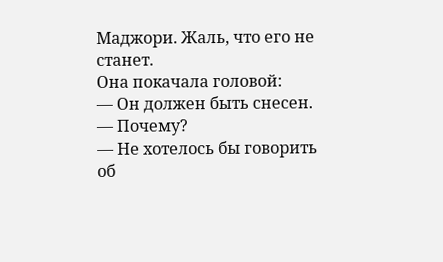Маджори. Жаль, что его не станет.
Она покачала головой:
— Он должен быть снесен.
— Почему?
— Не хотелось бы говорить об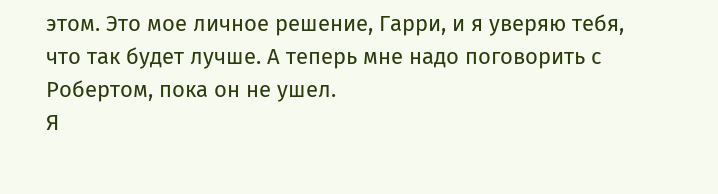этом. Это мое личное решение, Гарри, и я уверяю тебя, что так будет лучше. А теперь мне надо поговорить с Робертом, пока он не ушел.
Я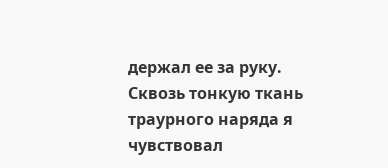держал ее за руку. Сквозь тонкую ткань траурного наряда я чувствовал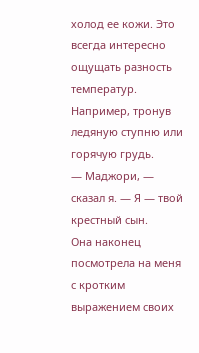холод ее кожи. Это всегда интересно ощущать разность температур. Например, тронув ледяную ступню или горячую грудь.
— Маджори, — сказал я. — Я — твой крестный сын.
Она наконец посмотрела на меня с кротким выражением своих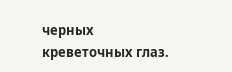черных креветочных глаз.